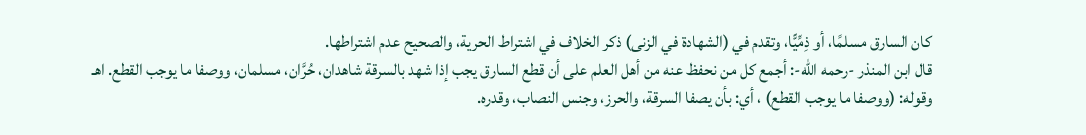كان السارق مسلمًا، أو ذِمِّيًّا، وتقدم في (الشهادة في الزنى) ذكر الخلاف في اشتراط الحرية، والصحيح عدم اشتراطها.
قال ابن المنذر -رحمه الله-: أجمع كل من نحفظ عنه من أهل العلم على أن قطع السارق يجب إذا شهد بالسرقة شاهدان، حُرَّان، مسلمان، ووصفا ما يوجب القطع. اهـ
وقوله: (ووصفا ما يوجب القطع) ، أي: بأن يصفا السرقة، والحرز، وجنس النصاب، وقدره.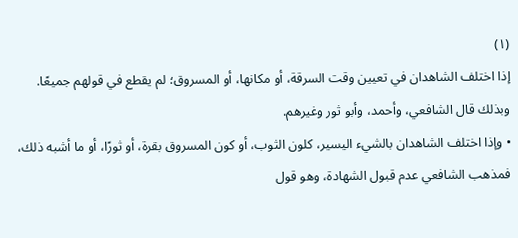(١)
إذا اختلف الشاهدان في تعيين وقت السرقة، أو مكانها، أو المسروق؛ لم يقطع في قولهم جميعًا. وبذلك قال الشافعي، وأحمد، وأبو ثور وغيرهم.
• وإذا اختلف الشاهدان بالشيء اليسير، كلون الثوب، أو كون المسروق بقرة، أو ثورًا، أو ما أشبه ذلك، فمذهب الشافعي عدم قبول الشهادة، وهو قول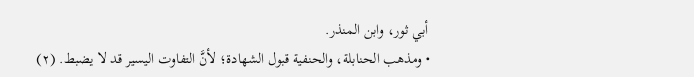أبي ثور، وابن المنذر.
• ومذهب الحنابلة، والحنفية قبول الشهادة؛ لأنَّ التفاوت اليسير قد لا يضبط. (٢)